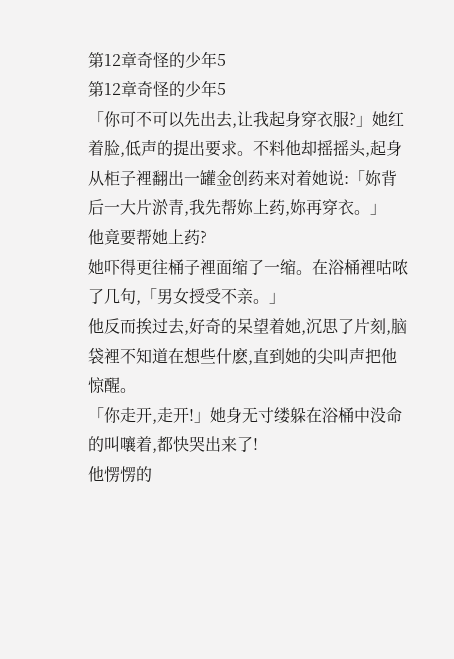第12章奇怪的少年5
第12章奇怪的少年5
「你可不可以先出去,让我起身穿衣服?」她红着脸,低声的提出要求。不料他却摇摇头,起身从柜子裡翻出一罐金创药来对着她说:「妳背后一大片淤青,我先帮妳上药,妳再穿衣。」
他竟要帮她上药?
她吓得更往桶子裡面缩了一缩。在浴桶裡咕哝了几句,「男女授受不亲。」
他反而挨过去,好奇的呆望着她,沉思了片刻,脑袋裡不知道在想些什麽,直到她的尖叫声把他惊醒。
「你走开,走开!」她身无寸缕躲在浴桶中没命的叫嚷着,都快哭出来了!
他愣愣的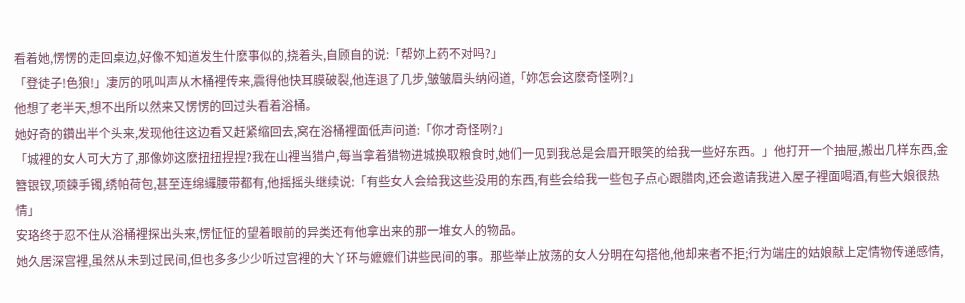看着她,愣愣的走回桌边,好像不知道发生什麽事似的,挠着头,自顾自的说:「帮妳上药不对吗?」
「登徒子!色狼!」凄厉的吼叫声从木桶裡传来,震得他快耳膜破裂,他连退了几步,皱皱眉头纳闷道,「妳怎会这麽奇怪咧?」
他想了老半天,想不出所以然来又愣愣的回过头看着浴桶。
她好奇的鑽出半个头来,发现他往这边看又赶紧缩回去,窝在浴桶裡面低声问道:「你才奇怪咧?」
「城裡的女人可大方了,那像妳这麽扭扭捏捏?我在山裡当猎户,每当拿着猎物进城换取粮食时,她们一见到我总是会眉开眼笑的给我一些好东西。」他打开一个抽屉,搬出几样东西,金簪银钗,项鍊手镯,绣帕荷包,甚至连绵纙腰带都有,他摇摇头继续说:「有些女人会给我这些没用的东西,有些会给我一些包子点心跟腊肉,还会邀请我进入屋子裡面喝酒,有些大娘很热情」
安珞终于忍不住从浴桶裡探出头来,愣怔怔的望着眼前的异类还有他拿出来的那一堆女人的物品。
她久居深宫裡,虽然从未到过民间,但也多多少少听过宫裡的大丫环与嬷嬷们讲些民间的事。那些举止放荡的女人分明在勾搭他,他却来者不拒;行为端庄的姑娘献上定情物传递感情,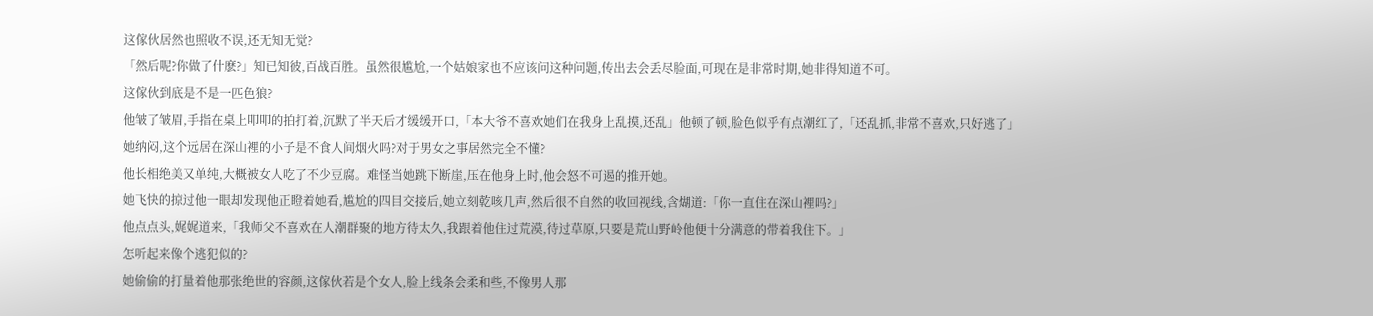这傢伙居然也照收不误,还无知无觉?
「然后呢?你做了什麽?」知已知彼,百战百胜。虽然很尴尬,一个姑娘家也不应该问这种问题,传出去会丢尽脸面,可现在是非常时期,她非得知道不可。
这傢伙到底是不是一匹色狼?
他皱了皱眉,手指在桌上叩叩的拍打着,沉默了半天后才缓缓开口,「本大爷不喜欢她们在我身上乱摸,还乱」他顿了顿,脸色似乎有点潮红了,「还乱抓,非常不喜欢,只好逃了」
她纳闷,这个远居在深山裡的小子是不食人间烟火吗?对于男女之事居然完全不懂?
他长相绝美又单纯,大概被女人吃了不少豆腐。难怪当她跳下断崖,压在他身上时,他会怒不可遏的推开她。
她飞快的掠过他一眼却发现他正瞪着她看,尴尬的四目交接后,她立刻乾咳几声,然后很不自然的收回视线,含煳道:「你一直住在深山裡吗?」
他点点头,娓娓道来,「我师父不喜欢在人潮群聚的地方待太久,我跟着他住过荒漠,待过草原,只要是荒山野岭他便十分满意的带着我住下。」
怎听起来像个逃犯似的?
她偷偷的打量着他那张绝世的容颜,这傢伙若是个女人,脸上线条会柔和些,不像男人那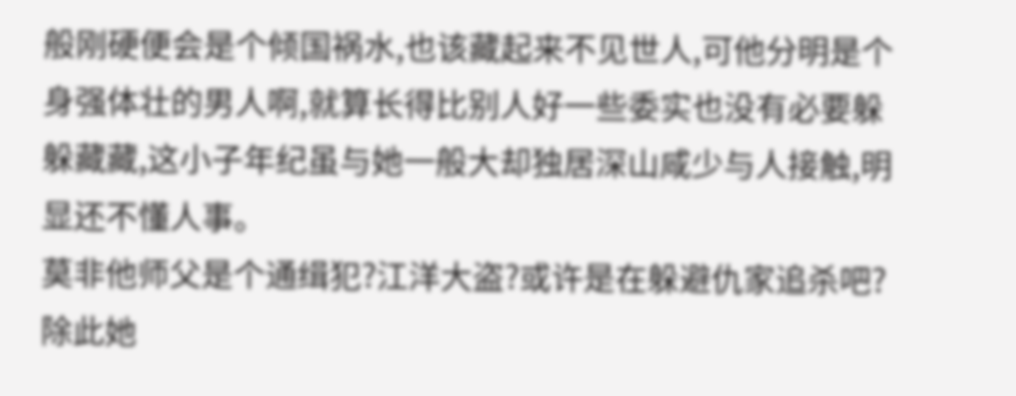般刚硬便会是个倾国祸水,也该藏起来不见世人,可他分明是个身强体壮的男人啊,就算长得比别人好一些委实也没有必要躲躲藏藏,这小子年纪虽与她一般大却独居深山咸少与人接触,明显还不懂人事。
莫非他师父是个通缉犯?江洋大盗?或许是在躲避仇家追杀吧?
除此她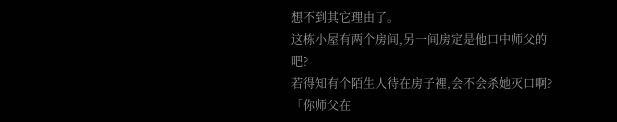想不到其它理由了。
这栋小屋有两个房间,另一间房定是他口中师父的吧?
若得知有个陌生人待在房子裡,会不会杀她灭口啊?
「你师父在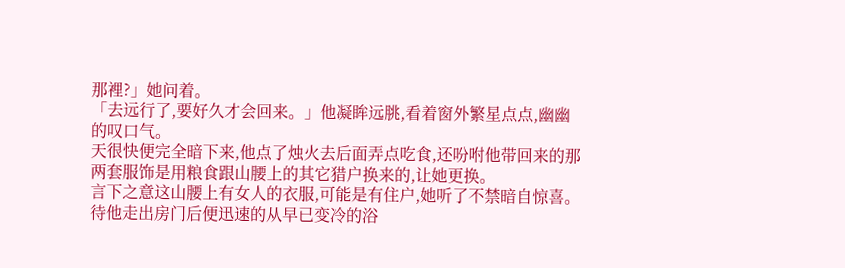那裡?」她问着。
「去远行了,要好久才会回来。」他凝眸远朓,看着窗外繁星点点,幽幽的叹口气。
天很快便完全暗下来,他点了烛火去后面弄点吃食,还吩咐他带回来的那两套服饰是用粮食跟山腰上的其它猎户换来的,让她更换。
言下之意这山腰上有女人的衣服,可能是有住户,她听了不禁暗自惊喜。
待他走出房门后便迅速的从早已变冷的浴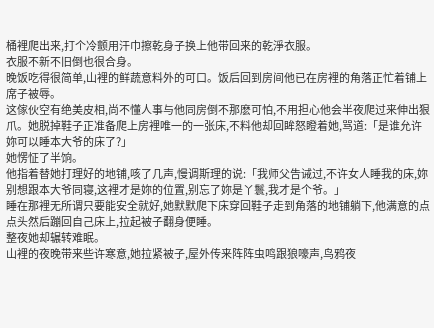桶裡爬出来,打个冷颤用汗巾擦乾身子换上他带回来的乾淨衣服。
衣服不新不旧倒也很合身。
晚饭吃得很简单,山裡的鲜蔬意料外的可口。饭后回到房间他已在房裡的角落正忙着铺上席子被辱。
这傢伙空有绝美皮相,尚不懂人事与他同房倒不那麽可怕,不用担心他会半夜爬过来伸出狠爪。她脱掉鞋子正准备爬上房裡唯一的一张床,不料他却回眸怒瞪着她,骂道:「是谁允许妳可以睡本大爷的床了?」
她愣怔了半饷。
他指着替她打理好的地铺,咳了几声,慢调斯理的说:「我师父告诫过,不许女人睡我的床,妳别想跟本大爷同寝,这裡才是妳的位置,别忘了妳是丫鬟,我才是个爷。」
睡在那裡无所谓只要能安全就好,她默默爬下床穿回鞋子走到角落的地铺躺下,他满意的点点头然后蹦回自己床上,拉起被子翻身便睡。
整夜她却辗转难眠。
山裡的夜晚带来些许寒意,她拉紧被子,屋外传来阵阵虫鸣跟狼嚎声,鸟鸦夜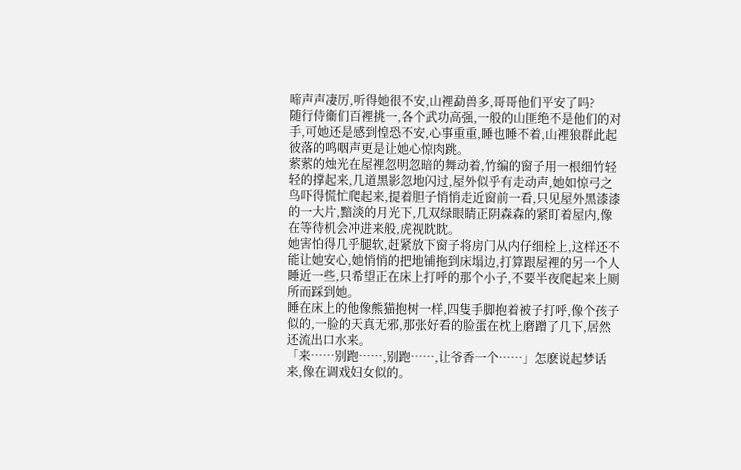啼声声凄厉,听得她很不安,山裡勐兽多,哥哥他们平安了吗?
随行侍衞们百裡挑一,各个武功高强,一般的山匪绝不是他们的对手,可她还是感到惶恐不安,心事重重,睡也睡不着,山裡狼群此起彼落的鸣咽声更是让她心惊肉跳。
萦萦的烛光在屋裡忽明忽暗的舞动着,竹编的窗子用一根细竹轻轻的撑起来,几道黑影忽地闪过,屋外似乎有走动声,她如惊弓之鸟吓得慌忙爬起来,提着胆子悄悄走近窗前一看,只见屋外黑漆漆的一大片,黯淡的月光下,几双绿眼睛正阴森森的紧盯着屋内,像在等待机会冲进来般,虎视眈眈。
她害怕得几乎腿软,赶紧放下窗子将房门从内仔细栓上,这样还不能让她安心,她悄悄的把地铺拖到床塌边,打算跟屋裡的另一个人睡近一些,只希望正在床上打呼的那个小子,不要半夜爬起来上厕所而踩到她。
睡在床上的他像熊猫抱树一样,四隻手脚抱着被子打呼,像个孩子似的,一脸的天真无邪,那张好看的脸蛋在枕上磨蹭了几下,居然还流出口水来。
「来……别跑……,别跑……,让爷香一个……」怎麽说起梦话来,像在调戏妇女似的。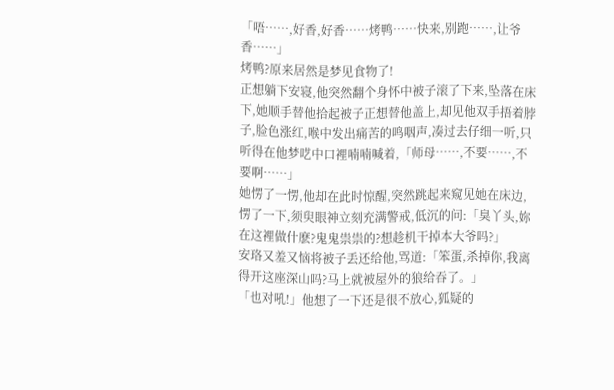「唔……,好香,好香……烤鸭……快来,别跑……,让爷香……」
烤鸭?原来居然是梦见食物了!
正想躺下安寝,他突然翻个身怀中被子滚了下来,坠落在床下,她顺手替他拾起被子正想替他盖上,却见他双手捂着脖子,脸色涨红,喉中发出痛苦的鸣咽声,凑过去仔细一听,只听得在他梦呓中口裡喃喃喊着,「师母……,不要……,不要啊……」
她愣了一愣,他却在此时惊醒,突然跳起来窥见她在床边,愣了一下,须臾眼神立刻充满警戒,低沉的问:「臭丫头,妳在这裡做什麽?鬼鬼祟祟的?想趁机干掉本大爷吗?」
安珞又羞又恼将被子丢还给他,骂道:「笨蛋,杀掉你,我离得开这座深山吗?马上就被屋外的狼给吞了。」
「也对吼!」他想了一下还是很不放心,狐疑的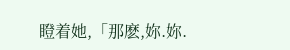瞪着她,「那麽,妳.妳.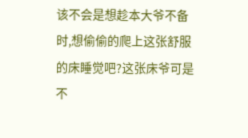该不会是想趁本大爷不备时,想偷偷的爬上这张舒服的床睡觉吧?这张床爷可是不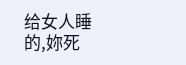给女人睡的,妳死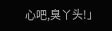心吧,臭丫头!」